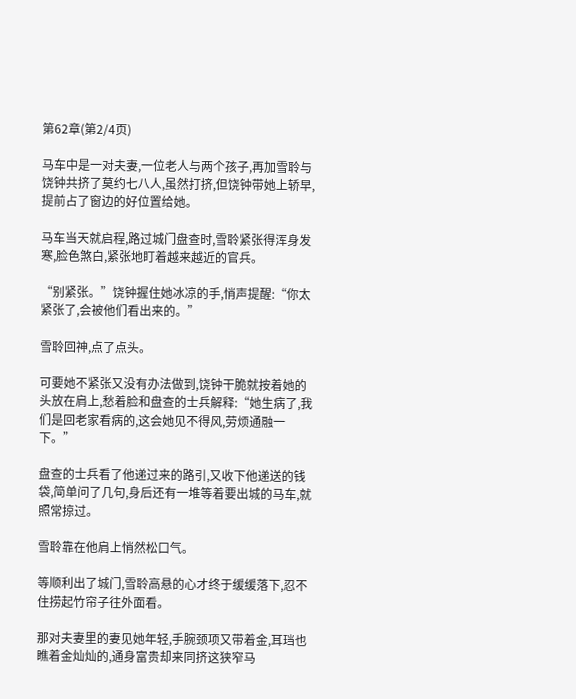第62章(第2/4页)

马车中是一对夫妻,一位老人与两个孩子,再加雪聆与饶钟共挤了莫约七八人,虽然打挤,但饶钟带她上轿早,提前占了窗边的好位置给她。

马车当天就启程,路过城门盘查时,雪聆紧张得浑身发寒,脸色煞白,紧张地盯着越来越近的官兵。

“别紧张。”饶钟握住她冰凉的手,悄声提醒:“你太紧张了,会被他们看出来的。”

雪聆回神,点了点头。

可要她不紧张又没有办法做到,饶钟干脆就按着她的头放在肩上,愁着脸和盘查的士兵解释:“她生病了,我们是回老家看病的,这会她见不得风,劳烦通融一下。”

盘查的士兵看了他递过来的路引,又收下他递送的钱袋,简单问了几句,身后还有一堆等着要出城的马车,就照常掠过。

雪聆靠在他肩上悄然松口气。

等顺利出了城门,雪聆高悬的心才终于缓缓落下,忍不住捞起竹帘子往外面看。

那对夫妻里的妻见她年轻,手腕颈项又带着金,耳珰也瞧着金灿灿的,通身富贵却来同挤这狭窄马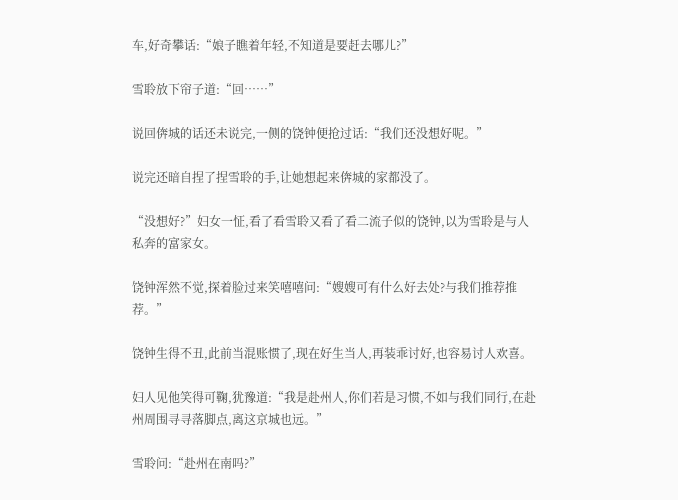车,好奇攀话:“娘子瞧着年轻,不知道是要赶去哪儿?”

雪聆放下帘子道:“回……”

说回倴城的话还未说完,一侧的饶钟便抢过话:“我们还没想好呢。”

说完还暗自捏了捏雪聆的手,让她想起来倴城的家都没了。

“没想好?”妇女一怔,看了看雪聆又看了看二流子似的饶钟,以为雪聆是与人私奔的富家女。

饶钟浑然不觉,探着脸过来笑嘻嘻问:“嫂嫂可有什么好去处?与我们推荐推荐。”

饶钟生得不丑,此前当混账惯了,现在好生当人,再装乖讨好,也容易讨人欢喜。

妇人见他笑得可鞠,犹豫道:“我是赴州人,你们若是习惯,不如与我们同行,在赴州周围寻寻落脚点,离这京城也远。”

雪聆问:“赴州在南吗?”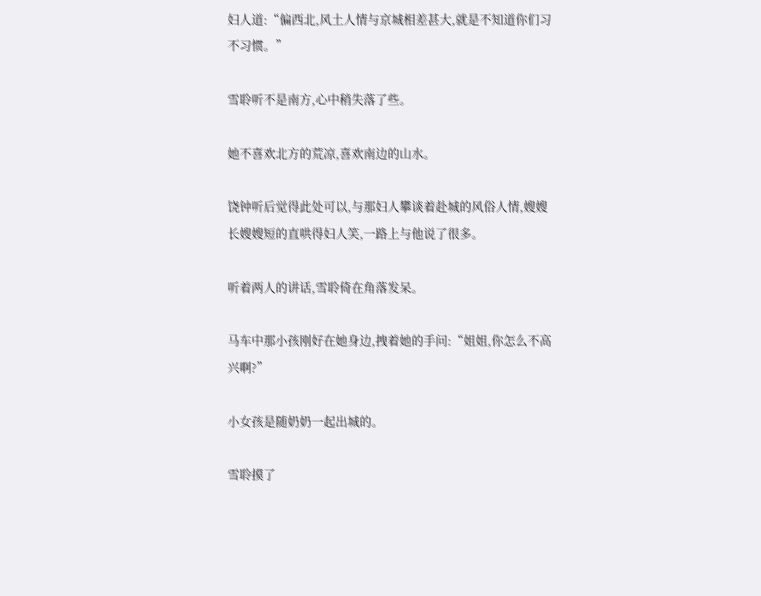妇人道:“偏西北,风土人情与京城相差甚大,就是不知道你们习不习惯。”

雪聆听不是南方,心中稍失落了些。

她不喜欢北方的荒凉,喜欢南边的山水。

饶钟听后觉得此处可以,与那妇人攀谈着赴城的风俗人情,嫂嫂长嫂嫂短的直哄得妇人笑,一路上与他说了很多。

听着两人的讲话,雪聆倚在角落发呆。

马车中那小孩刚好在她身边,拽着她的手问:“姐姐,你怎么不高兴啊?”

小女孩是随奶奶一起出城的。

雪聆摸了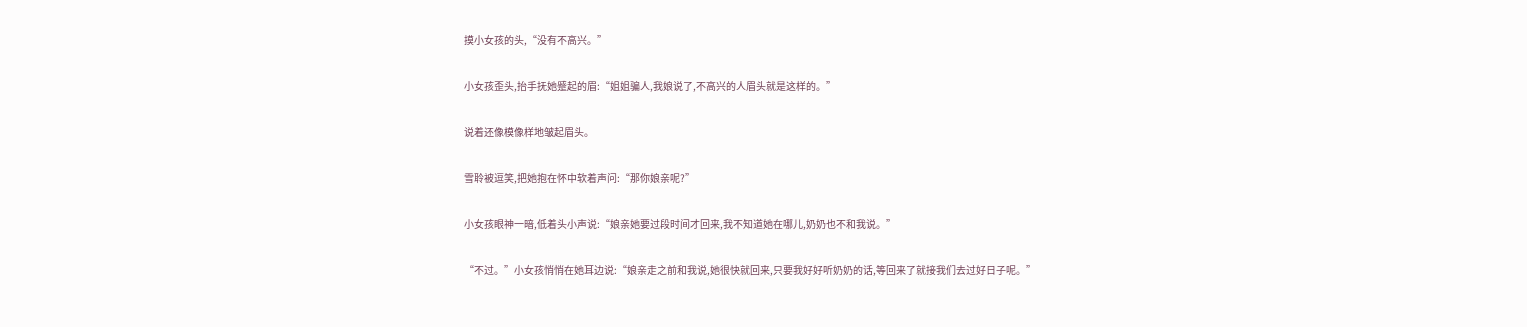摸小女孩的头,“没有不高兴。”

小女孩歪头,抬手抚她蹙起的眉:“姐姐骗人,我娘说了,不高兴的人眉头就是这样的。”

说着还像模像样地皱起眉头。

雪聆被逗笑,把她抱在怀中软着声问:“那你娘亲呢?”

小女孩眼神一暗,低着头小声说:“娘亲她要过段时间才回来,我不知道她在哪儿,奶奶也不和我说。”

“不过。”小女孩悄悄在她耳边说:“娘亲走之前和我说,她很快就回来,只要我好好听奶奶的话,等回来了就接我们去过好日子呢。”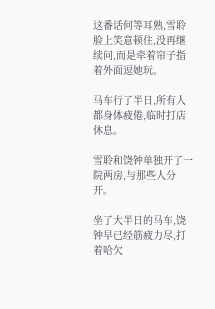这番话何等耳熟,雪聆脸上笑意顿住,没再继续问,而是牵着帘子指着外面逗她玩。

马车行了半日,所有人都身体疲倦,临时打店休息。

雪聆和饶钟单独开了一院两房,与那些人分开。

坐了大半日的马车,饶钟早已经筋疲力尽,打着哈欠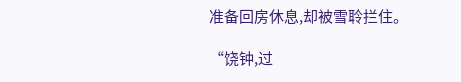准备回房休息,却被雪聆拦住。

“饶钟,过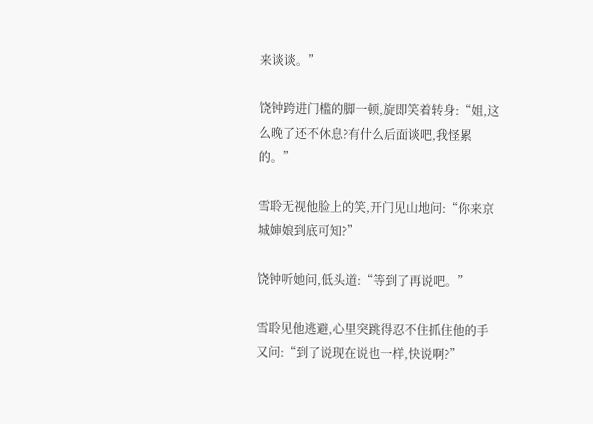来谈谈。”

饶钟跨进门槛的脚一顿,旋即笑着转身:“姐,这么晚了还不休息?有什么后面谈吧,我怪累的。”

雪聆无视他脸上的笑,开门见山地问:“你来京城婶娘到底可知?”

饶钟听她问,低头道:“等到了再说吧。”

雪聆见他逃避,心里突跳得忍不住抓住他的手又问:“到了说现在说也一样,快说啊?”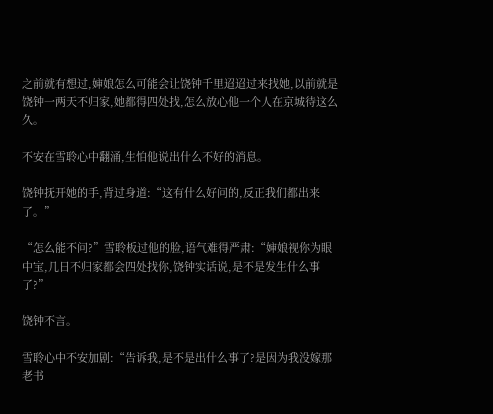之前就有想过,婶娘怎么可能会让饶钟千里迢迢过来找她,以前就是饶钟一两天不归家,她都得四处找,怎么放心他一个人在京城待这么久。

不安在雪聆心中翻涌,生怕他说出什么不好的消息。

饶钟抚开她的手,背过身道:“这有什么好问的,反正我们都出来了。”

“怎么能不问?”雪聆板过他的脸,语气难得严肃:“婶娘视你为眼中宝,几日不归家都会四处找你,饶钟实话说,是不是发生什么事了?”

饶钟不言。

雪聆心中不安加剧:“告诉我,是不是出什么事了?是因为我没嫁那老书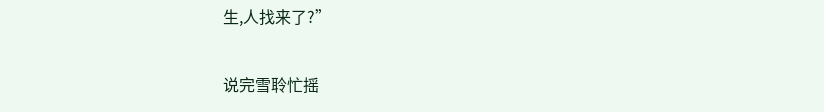生,人找来了?”

说完雪聆忙摇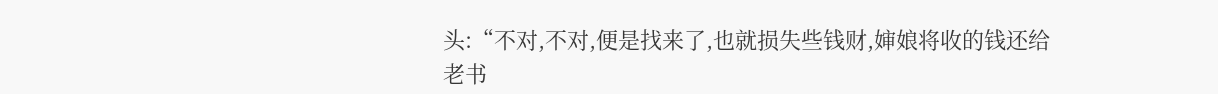头:“不对,不对,便是找来了,也就损失些钱财,婶娘将收的钱还给老书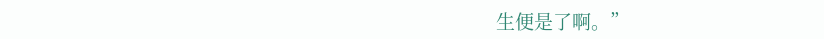生便是了啊。”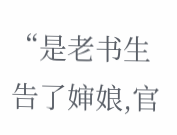“是老书生告了婶娘,官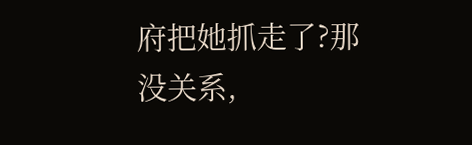府把她抓走了?那没关系,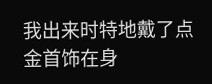我出来时特地戴了点金首饰在身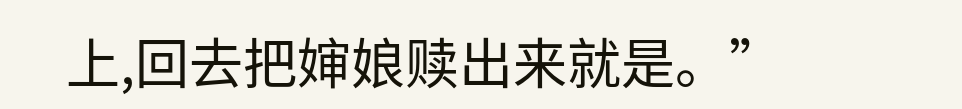上,回去把婶娘赎出来就是。”